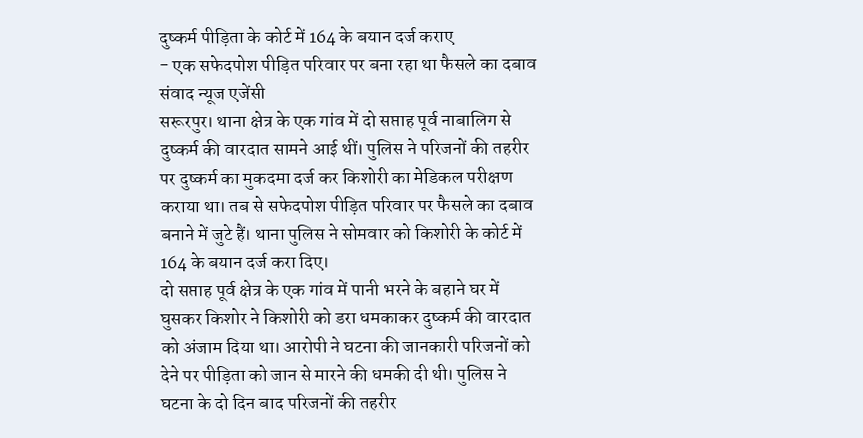दुष्कर्म पीड़िता के कोर्ट में 164 के बयान दर्ज कराए
- एक सफेदपोश पीड़ित परिवार पर बना रहा था फैसले का दबाव
संवाद न्यूज एजेंसी
सरूरपुर। थाना क्षेत्र के एक गांव में दो सप्ताह पूर्व नाबालिग से दुष्कर्म की वारदात सामने आई थीं। पुलिस ने परिजनों की तहरीर पर दुष्कर्म का मुकदमा दर्ज कर किशोरी का मेडिकल परीक्षण कराया था। तब से सफेदपोश पीड़ित परिवार पर फैसले का दबाव बनाने में जुटे हैं। थाना पुलिस ने सोमवार को किशोरी के कोर्ट में 164 के बयान दर्ज करा दिए।
दो सप्ताह पूर्व क्षेत्र के एक गांव में पानी भरने के बहाने घर में घुसकर किशोर ने किशोरी को डरा धमकाकर दुष्कर्म की वारदात को अंजाम दिया था। आरोपी ने घटना की जानकारी परिजनों को देने पर पीड़िता को जान से मारने की धमकी दी थी। पुलिस ने घटना के दो दिन बाद परिजनों की तहरीर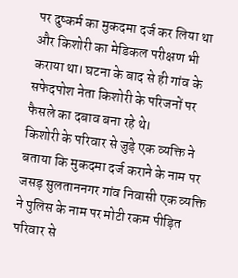पर दुष्कर्म का मुकदमा दर्ज कर लिया था और किशोरी का मेडिकल परीक्षण भी कराया था। घटना के बाद से ही गांव के सफेदपोश नेता किशोरी के परिजनों पर फैसले का दबाव बना रहे थे।
किशोरी के परिवार से जुड़े एक व्यक्ति ने बताया कि मुकदमा दर्ज कराने के नाम पर जसड़ सुलताननगर गांव निवासी एक व्यक्ति ने पुलिस के नाम पर मोटी रकम पीड़ित परिवार से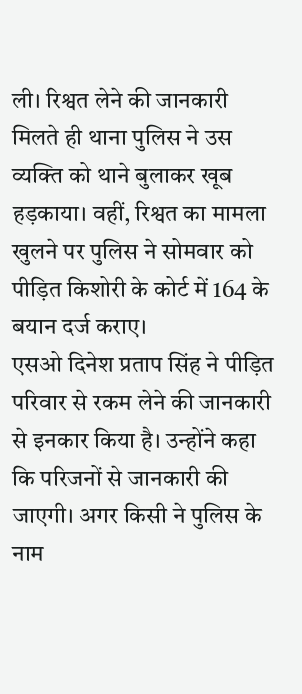ली। रिश्वत लेने की जानकारी मिलते ही थाना पुलिस ने उस व्यक्ति को थाने बुलाकर खूब हड़काया। वहीं, रिश्वत का मामला खुलने पर पुलिस ने सोमवार को पीड़ित किशोरी के कोर्ट में 164 के बयान दर्ज कराए।
एसओ दिनेश प्रताप सिंह ने पीड़ित परिवार से रकम लेने की जानकारी से इनकार किया है। उन्होंने कहा कि परिजनों से जानकारी की जाएगी। अगर किसी ने पुलिस के नाम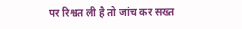पर रिश्वत ली है तो जांच कर सख्त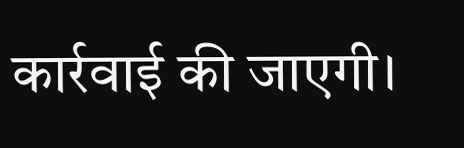कार्रवाई की जाएगी।